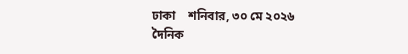ঢাকা    শনিবার, ৩০ মে ২০২৬
দৈনিক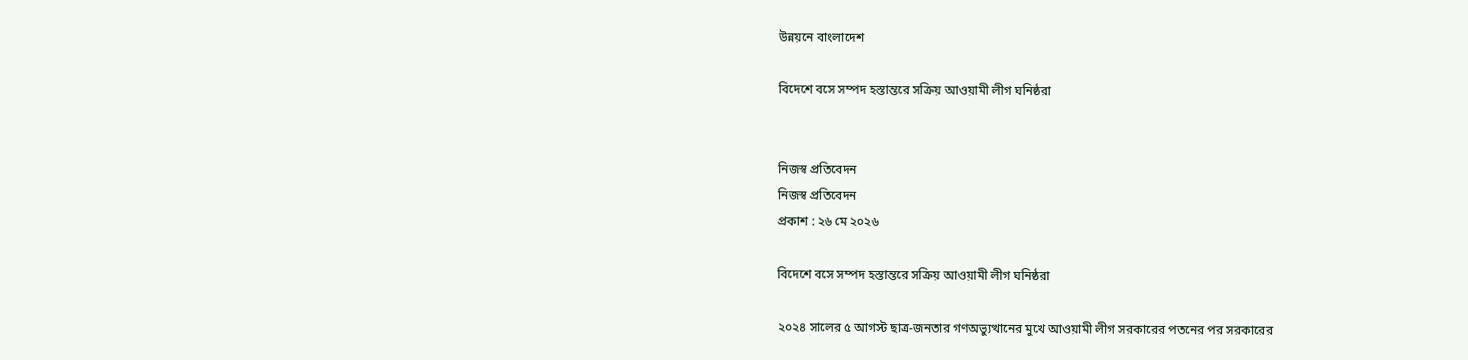উন্নয়নে বাংলাদেশ

বিদেশে বসে সম্পদ হস্তান্তরে সক্রিয় আওয়ামী লীগ ঘনিষ্ঠরা


নিজস্ব প্রতিবেদন
নিজস্ব প্রতিবেদন
প্রকাশ : ২৬ মে ২০২৬

বিদেশে বসে সম্পদ হস্তান্তরে সক্রিয় আওয়ামী লীগ ঘনিষ্ঠরা

২০২৪ সালের ৫ আগস্ট ছাত্র-জনতার গণঅভ্যুত্থানের মুখে আওয়ামী লীগ সরকারের পতনের পর সরকারের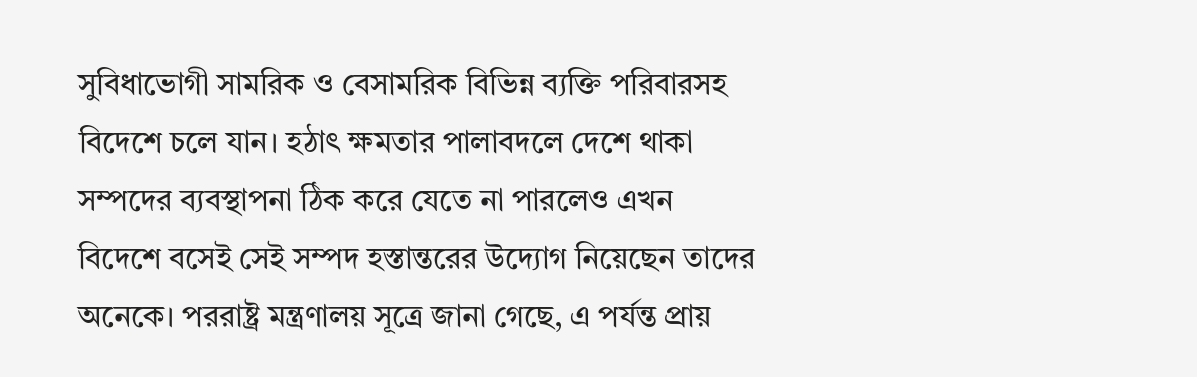সুবিধাভোগী সামরিক ও বেসামরিক বিভিন্ন ব্যক্তি পরিবারসহ বিদেশে চলে যান। হঠাৎ ক্ষমতার পালাবদলে দেশে থাকা সম্পদের ব্যবস্থাপনা ঠিক করে যেতে না পারলেও এখন বিদেশে বসেই সেই সম্পদ হস্তান্তরের উদ্যোগ নিয়েছেন তাদের অনেকে। পররাষ্ট্র মন্ত্রণালয় সূত্রে জানা গেছে, এ পর্যন্ত প্রায়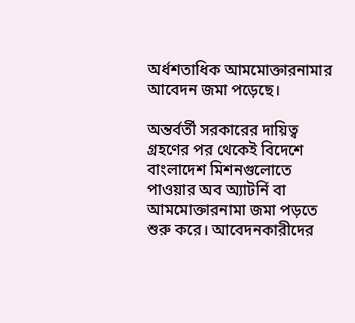অর্ধশতাধিক আমমোক্তারনামার আবেদন জমা পড়েছে।

অন্তর্বর্তী সরকারের দায়িত্ব গ্রহণের পর থেকেই বিদেশে বাংলাদেশ মিশনগুলোতে পাওয়ার অব অ্যাটর্নি বা আমমোক্তারনামা জমা পড়তে শুরু করে। আবেদনকারীদের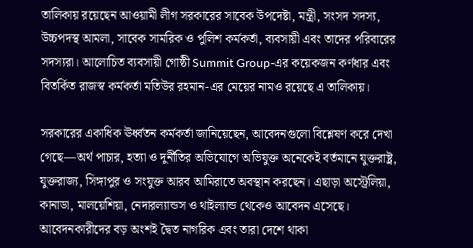তালিকায় রয়েছেন আওয়ামী লীগ সরকারের সাবেক উপদেষ্টা, মন্ত্রী, সংসদ সদস্য, উচ্চপদস্থ আমলা, সাবেক সামরিক ও পুলিশ কর্মকর্তা, ব্যবসায়ী এবং তাদের পরিবারের সদস্যরা। আলোচিত ব্যবসায়ী গোষ্ঠী Summit Group-এর কয়েকজন কর্ণধার এবং বিতর্কিত রাজস্ব কর্মকর্তা মতিউর রহমান-এর মেয়ের নামও রয়েছে এ তালিকায়।

সরকারের একাধিক ঊর্ধ্বতন কর্মকর্তা জানিয়েছেন, আবেদনগুলো বিশ্লেষণ করে দেখা গেছে—অর্থ পাচার, হত্যা ও দুর্নীতির অভিযোগে অভিযুক্ত অনেকেই বর্তমানে যুক্তরাষ্ট্র, যুক্তরাজ্য, সিঙ্গাপুর ও সংযুক্ত আরব আমিরাতে অবস্থান করছেন। এছাড়া অস্ট্রেলিয়া, কানাডা, মালয়েশিয়া, নেদারল্যান্ডস ও থাইল্যান্ড থেকেও আবেদন এসেছে। আবেদনকারীদের বড় অংশই দ্বৈত নাগরিক এবং তারা দেশে থাকা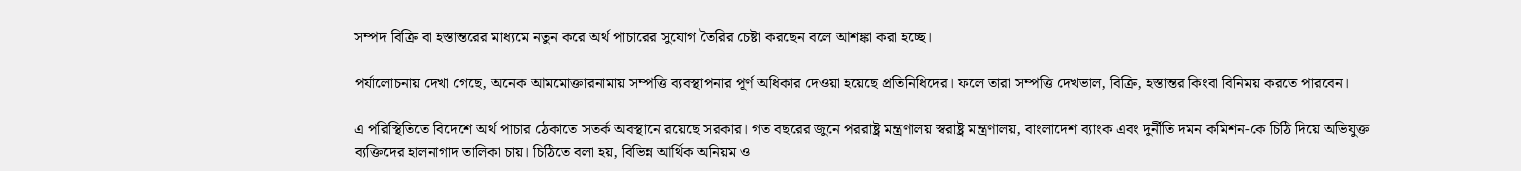সম্পদ বিক্রি বা হস্তান্তরের মাধ্যমে নতুন করে অর্থ পাচারের সুযোগ তৈরির চেষ্টা করছেন বলে আশঙ্কা করা হচ্ছে।

পর্যালোচনায় দেখা গেছে, অনেক আমমোক্তারনামায় সম্পত্তি ব্যবস্থাপনার পূর্ণ অধিকার দেওয়া হয়েছে প্রতিনিধিদের। ফলে তারা সম্পত্তি দেখভাল, বিক্রি, হস্তান্তর কিংবা বিনিময় করতে পারবেন।

এ পরিস্থিতিতে বিদেশে অর্থ পাচার ঠেকাতে সতর্ক অবস্থানে রয়েছে সরকার। গত বছরের জুনে পররাষ্ট্র মন্ত্রণালয় স্বরাষ্ট্র মন্ত্রণালয়, বাংলাদেশ ব্যাংক এবং দুর্নীতি দমন কমিশন-কে চিঠি দিয়ে অভিযুক্ত ব্যক্তিদের হালনাগাদ তালিকা চায়। চিঠিতে বলা হয়, বিভিন্ন আর্থিক অনিয়ম ও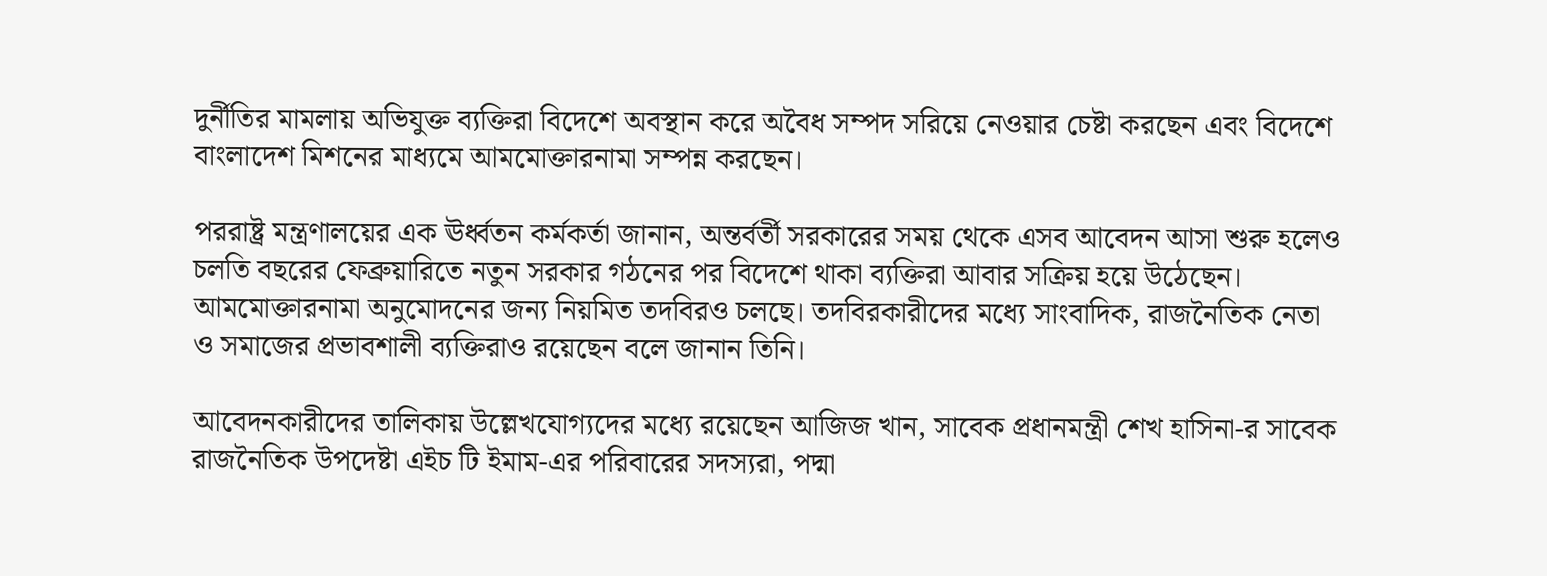দুর্নীতির মামলায় অভিযুক্ত ব্যক্তিরা বিদেশে অবস্থান করে অবৈধ সম্পদ সরিয়ে নেওয়ার চেষ্টা করছেন এবং বিদেশে বাংলাদেশ মিশনের মাধ্যমে আমমোক্তারনামা সম্পন্ন করছেন।

পররাষ্ট্র মন্ত্রণালয়ের এক ঊর্ধ্বতন কর্মকর্তা জানান, অন্তর্বর্তী সরকারের সময় থেকে এসব আবেদন আসা শুরু হলেও চলতি বছরের ফেব্রুয়ারিতে নতুন সরকার গঠনের পর বিদেশে থাকা ব্যক্তিরা আবার সক্রিয় হয়ে উঠেছেন। আমমোক্তারনামা অনুমোদনের জন্য নিয়মিত তদবিরও চলছে। তদবিরকারীদের মধ্যে সাংবাদিক, রাজনৈতিক নেতা ও সমাজের প্রভাবশালী ব্যক্তিরাও রয়েছেন বলে জানান তিনি।

আবেদনকারীদের তালিকায় উল্লেখযোগ্যদের মধ্যে রয়েছেন আজিজ খান, সাবেক প্রধানমন্ত্রী শেখ হাসিনা-র সাবেক রাজনৈতিক উপদেষ্টা এইচ টি ইমাম-এর পরিবারের সদস্যরা, পদ্মা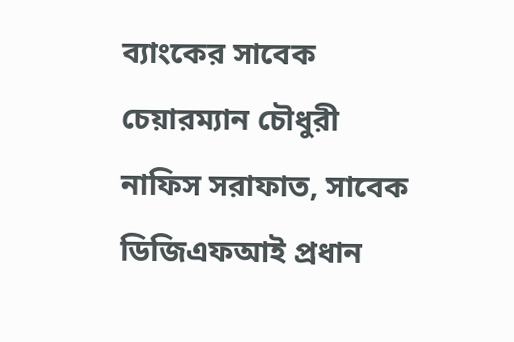ব্যাংকের সাবেক চেয়ারম্যান চৌধুরী নাফিস সরাফাত, সাবেক ডিজিএফআই প্রধান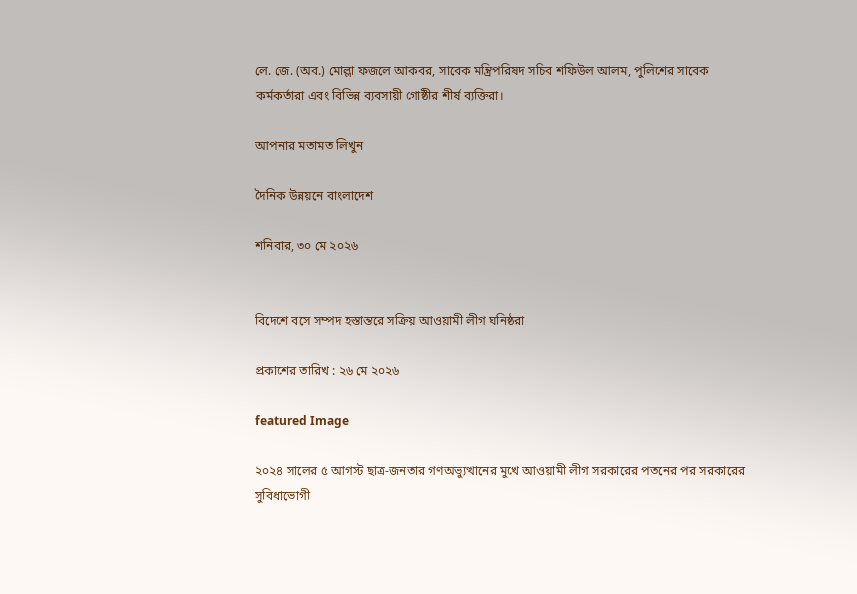লে. জে. (অব.) মোল্লা ফজলে আকবর, সাবেক মন্ত্রিপরিষদ সচিব শফিউল আলম, পুলিশের সাবেক কর্মকর্তারা এবং বিভিন্ন ব্যবসায়ী গোষ্ঠীর শীর্ষ ব্যক্তিরা।

আপনার মতামত লিখুন

দৈনিক উন্নয়নে বাংলাদেশ

শনিবার, ৩০ মে ২০২৬


বিদেশে বসে সম্পদ হস্তান্তরে সক্রিয় আওয়ামী লীগ ঘনিষ্ঠরা

প্রকাশের তারিখ : ২৬ মে ২০২৬

featured Image

২০২৪ সালের ৫ আগস্ট ছাত্র-জনতার গণঅভ্যুত্থানের মুখে আওয়ামী লীগ সরকারের পতনের পর সরকারের সুবিধাভোগী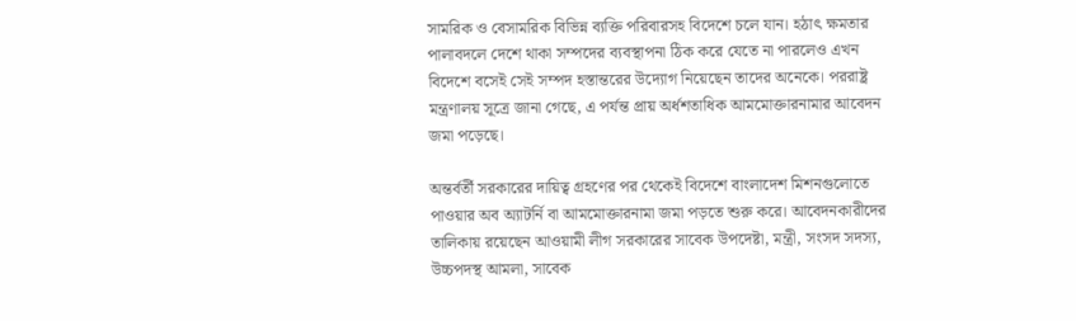সামরিক ও বেসামরিক বিভিন্ন ব্যক্তি পরিবারসহ বিদেশে চলে যান। হঠাৎ ক্ষমতার পালাবদলে দেশে থাকা সম্পদের ব্যবস্থাপনা ঠিক করে যেতে না পারলেও এখন বিদেশে বসেই সেই সম্পদ হস্তান্তরের উদ্যোগ নিয়েছেন তাদের অনেকে। পররাষ্ট্র মন্ত্রণালয় সূত্রে জানা গেছে, এ পর্যন্ত প্রায় অর্ধশতাধিক আমমোক্তারনামার আবেদন জমা পড়েছে।

অন্তর্বর্তী সরকারের দায়িত্ব গ্রহণের পর থেকেই বিদেশে বাংলাদেশ মিশনগুলোতে পাওয়ার অব অ্যাটর্নি বা আমমোক্তারনামা জমা পড়তে শুরু করে। আবেদনকারীদের তালিকায় রয়েছেন আওয়ামী লীগ সরকারের সাবেক উপদেষ্টা, মন্ত্রী, সংসদ সদস্য, উচ্চপদস্থ আমলা, সাবেক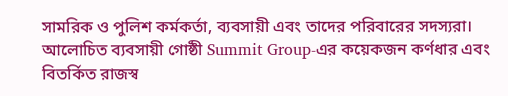সামরিক ও পুলিশ কর্মকর্তা, ব্যবসায়ী এবং তাদের পরিবারের সদস্যরা। আলোচিত ব্যবসায়ী গোষ্ঠী Summit Group-এর কয়েকজন কর্ণধার এবং বিতর্কিত রাজস্ব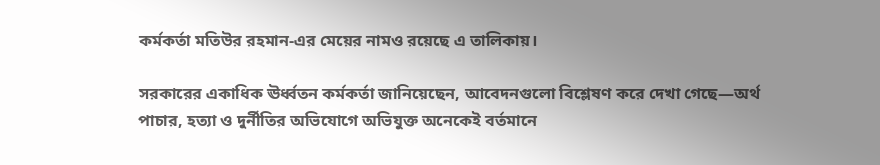কর্মকর্তা মতিউর রহমান-এর মেয়ের নামও রয়েছে এ তালিকায়।

সরকারের একাধিক ঊর্ধ্বতন কর্মকর্তা জানিয়েছেন, আবেদনগুলো বিশ্লেষণ করে দেখা গেছে—অর্থ পাচার, হত্যা ও দুর্নীতির অভিযোগে অভিযুক্ত অনেকেই বর্তমানে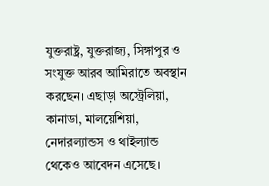যুক্তরাষ্ট্র, যুক্তরাজ্য, সিঙ্গাপুর ও সংযুক্ত আরব আমিরাতে অবস্থান করছেন। এছাড়া অস্ট্রেলিয়া, কানাডা, মালয়েশিয়া, নেদারল্যান্ডস ও থাইল্যান্ড থেকেও আবেদন এসেছে।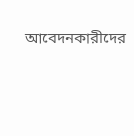আবেদনকারীদের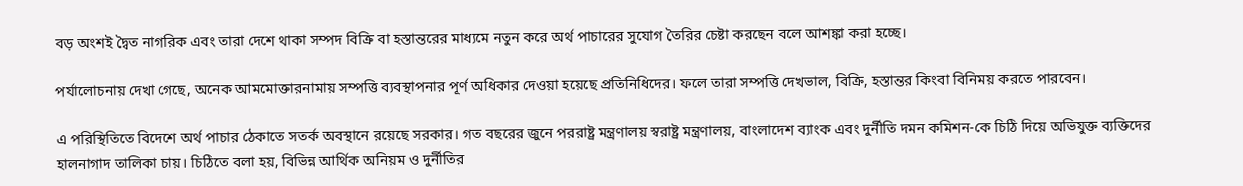বড় অংশই দ্বৈত নাগরিক এবং তারা দেশে থাকা সম্পদ বিক্রি বা হস্তান্তরের মাধ্যমে নতুন করে অর্থ পাচারের সুযোগ তৈরির চেষ্টা করছেন বলে আশঙ্কা করা হচ্ছে।

পর্যালোচনায় দেখা গেছে, অনেক আমমোক্তারনামায় সম্পত্তি ব্যবস্থাপনার পূর্ণ অধিকার দেওয়া হয়েছে প্রতিনিধিদের। ফলে তারা সম্পত্তি দেখভাল, বিক্রি, হস্তান্তর কিংবা বিনিময় করতে পারবেন।

এ পরিস্থিতিতে বিদেশে অর্থ পাচার ঠেকাতে সতর্ক অবস্থানে রয়েছে সরকার। গত বছরের জুনে পররাষ্ট্র মন্ত্রণালয় স্বরাষ্ট্র মন্ত্রণালয়, বাংলাদেশ ব্যাংক এবং দুর্নীতি দমন কমিশন-কে চিঠি দিয়ে অভিযুক্ত ব্যক্তিদের হালনাগাদ তালিকা চায়। চিঠিতে বলা হয়, বিভিন্ন আর্থিক অনিয়ম ও দুর্নীতির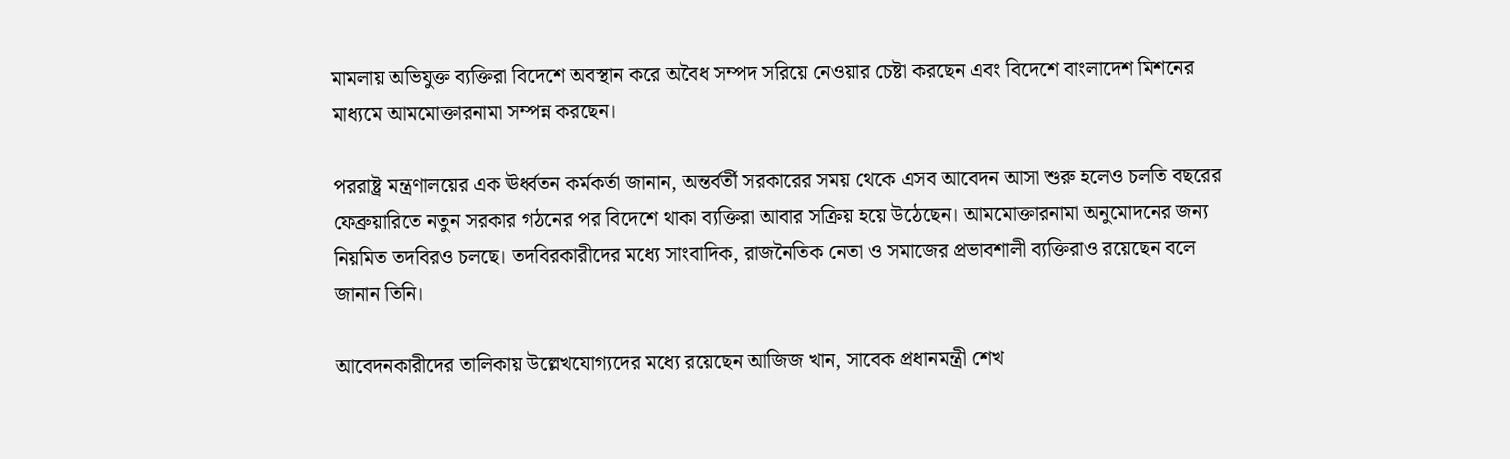মামলায় অভিযুক্ত ব্যক্তিরা বিদেশে অবস্থান করে অবৈধ সম্পদ সরিয়ে নেওয়ার চেষ্টা করছেন এবং বিদেশে বাংলাদেশ মিশনের মাধ্যমে আমমোক্তারনামা সম্পন্ন করছেন।

পররাষ্ট্র মন্ত্রণালয়ের এক ঊর্ধ্বতন কর্মকর্তা জানান, অন্তর্বর্তী সরকারের সময় থেকে এসব আবেদন আসা শুরু হলেও চলতি বছরের ফেব্রুয়ারিতে নতুন সরকার গঠনের পর বিদেশে থাকা ব্যক্তিরা আবার সক্রিয় হয়ে উঠেছেন। আমমোক্তারনামা অনুমোদনের জন্য নিয়মিত তদবিরও চলছে। তদবিরকারীদের মধ্যে সাংবাদিক, রাজনৈতিক নেতা ও সমাজের প্রভাবশালী ব্যক্তিরাও রয়েছেন বলে জানান তিনি।

আবেদনকারীদের তালিকায় উল্লেখযোগ্যদের মধ্যে রয়েছেন আজিজ খান, সাবেক প্রধানমন্ত্রী শেখ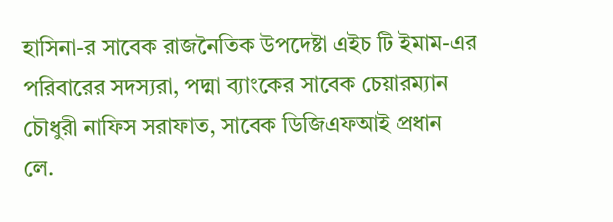হাসিনা-র সাবেক রাজনৈতিক উপদেষ্টা এইচ টি ইমাম-এর পরিবারের সদস্যরা, পদ্মা ব্যাংকের সাবেক চেয়ারম্যান চৌধুরী নাফিস সরাফাত, সাবেক ডিজিএফআই প্রধান লে.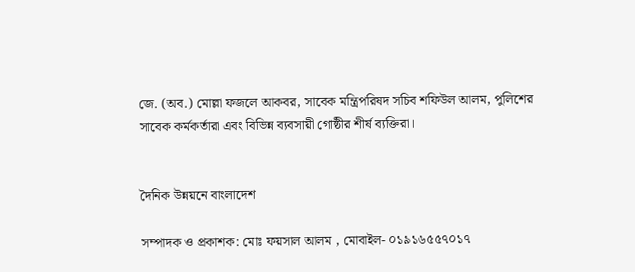জে. (অব.) মোল্লা ফজলে আকবর, সাবেক মন্ত্রিপরিষদ সচিব শফিউল আলম, পুলিশের সাবেক কর্মকর্তারা এবং বিভিন্ন ব্যবসায়ী গোষ্ঠীর শীর্ষ ব্যক্তিরা।


দৈনিক উন্নয়নে বাংলাদেশ

সম্পাদক ও প্রকাশক: মোঃ ফয়সাল আলম , মোবাইল- ০১৯১৬৫৫৭০১৭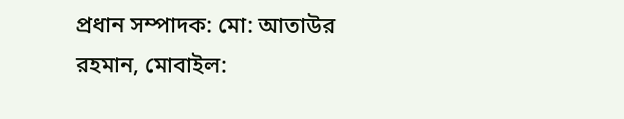প্রধান সম্পাদক: মো: আতাউর রহমান, মোবাইল: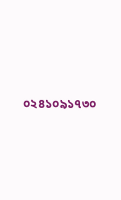০২৪১০৯১৭৩০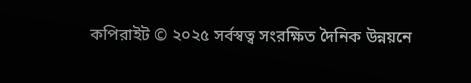কপিরাইট © ২০২৫ সর্বস্বত্ব সংরক্ষিত দৈনিক উন্নয়নে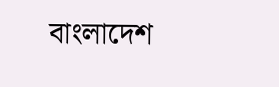বাংলাদেশ